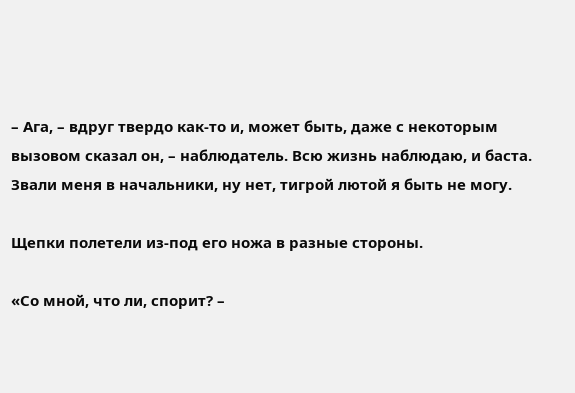– Ага, – вдруг твердо как-то и, может быть, даже с некоторым вызовом сказал он, – наблюдатель. Всю жизнь наблюдаю, и баста. Звали меня в начальники, ну нет, тигрой лютой я быть не могу.

Щепки полетели из-под его ножа в разные стороны.

«Со мной, что ли, спорит? –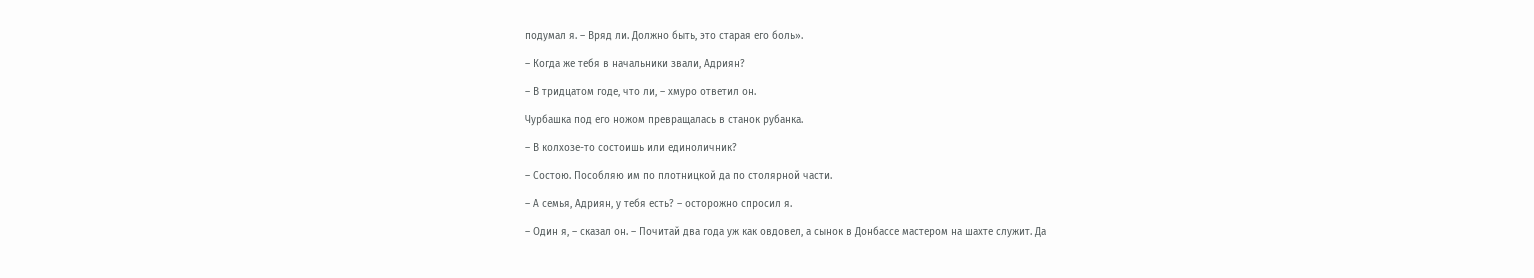подумал я. – Вряд ли. Должно быть, это старая его боль».

– Когда же тебя в начальники звали, Адриян?

– В тридцатом годе, что ли, – хмуро ответил он.

Чурбашка под его ножом превращалась в станок рубанка.

– В колхозе-то состоишь или единоличник?

– Состою. Пособляю им по плотницкой да по столярной части.

– А семья, Адриян, у тебя есть? – осторожно спросил я.

– Один я, – сказал он. – Почитай два года уж как овдовел, а сынок в Донбассе мастером на шахте служит. Да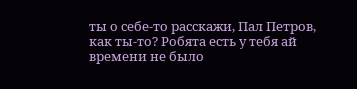ты о себе-то расскажи, Пал Петров, как ты-то? Робята есть у тебя ай времени не было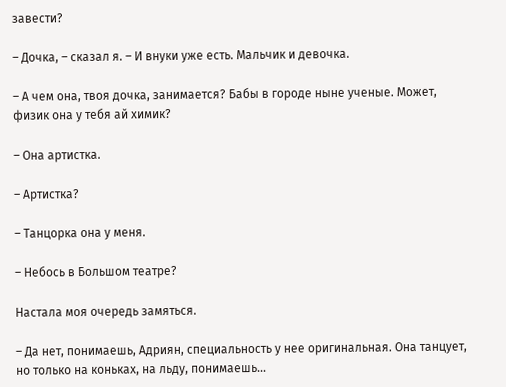завести?

– Дочка, – сказал я. – И внуки уже есть. Мальчик и девочка.

– А чем она, твоя дочка, занимается? Бабы в городе ныне ученые. Может, физик она у тебя ай химик?

– Она артистка.

– Артистка?

– Танцорка она у меня.

– Небось в Большом театре?

Настала моя очередь замяться.

– Да нет, понимаешь, Адриян, специальность у нее оригинальная. Она танцует, но только на коньках, на льду, понимаешь…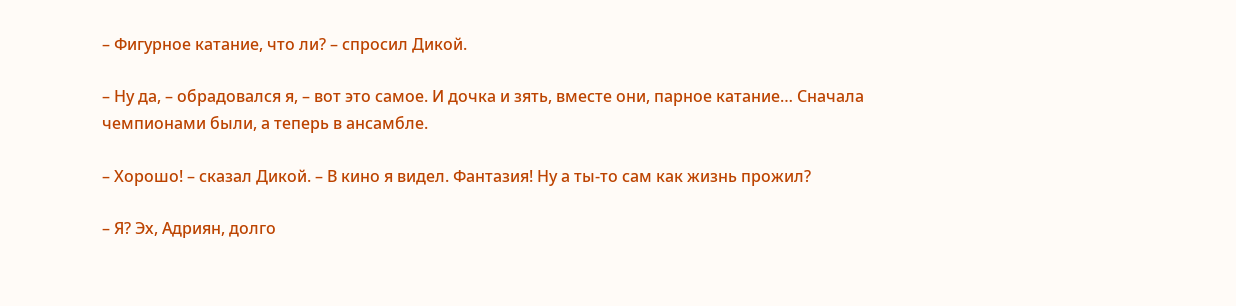– Фигурное катание, что ли? – спросил Дикой.

– Ну да, – обрадовался я, – вот это самое. И дочка и зять, вместе они, парное катание… Сначала чемпионами были, а теперь в ансамбле.

– Хорошо! – сказал Дикой. – В кино я видел. Фантазия! Ну а ты-то сам как жизнь прожил?

– Я? Эх, Адриян, долго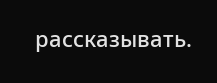рассказывать.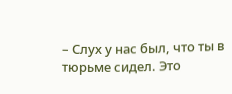– Слух у нас был, что ты в тюрьме сидел. Это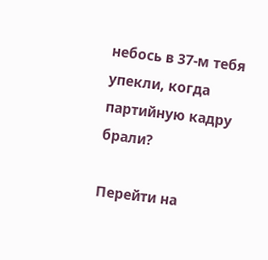небось в 37-м тебя упекли, когда партийную кадру брали?

Перейти на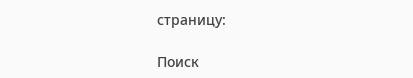страницу:

Поиск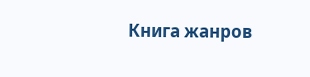Книга жанров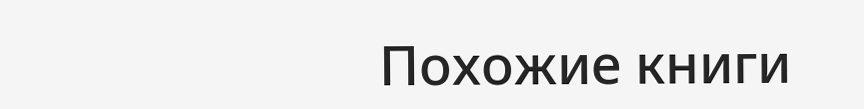Похожие книги